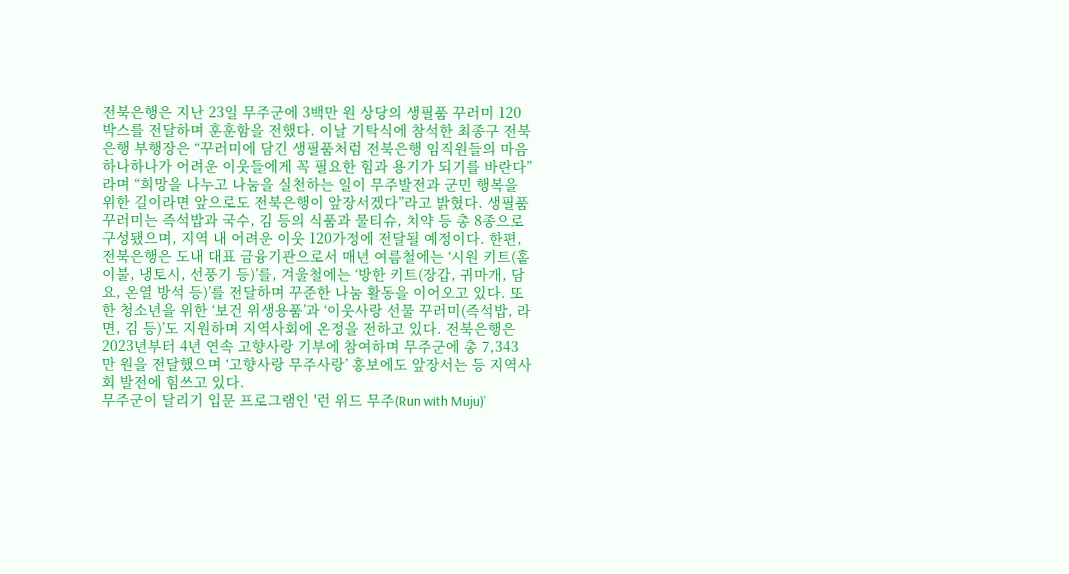전북은행은 지난 23일 무주군에 3백만 원 상당의 생필품 꾸러미 120박스를 전달하며 훈훈함을 전했다. 이날 기탁식에 참석한 최종구 전북은행 부행장은 “꾸러미에 담긴 생필품처럼 전북은행 임직원들의 마음 하나하나가 어려운 이웃들에게 꼭 필요한 힘과 용기가 되기를 바란다”라며 “희망을 나누고 나눔을 실천하는 일이 무주발전과 군민 행복을 위한 길이라면 앞으로도 전북은행이 앞장서겠다”라고 밝혔다. 생필품 꾸러미는 즉석밥과 국수, 김 등의 식품과 물티슈, 치약 등 총 8종으로 구성됐으며, 지역 내 어려운 이웃 120가정에 전달될 예정이다. 한편, 전북은행은 도내 대표 금융기관으로서 매년 여름철에는 ‘시원 키트(홑이불, 냉토시, 선풍기 등)’를, 겨울철에는 ‘방한 키트(장갑, 귀마개, 담요, 온열 방석 등)’를 전달하며 꾸준한 나눔 활동을 이어오고 있다. 또한 청소년을 위한 ‘보건 위생용품’과 ‘이웃사랑 선물 꾸러미(즉석밥, 라면, 김 등)’도 지원하며 지역사회에 온정을 전하고 있다. 전북은행은 2023년부터 4년 연속 고향사랑 기부에 참여하며 무주군에 총 7,343만 원을 전달했으며 ‘고향사랑 무주사랑’ 홍보에도 앞장서는 등 지역사회 발전에 힘쓰고 있다.
무주군이 달리기 입문 프로그램인 '런 위드 무주(Run with Muju)'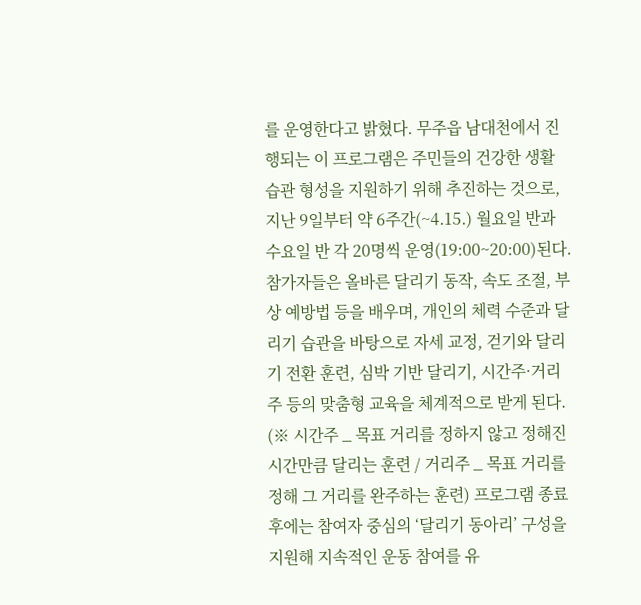를 운영한다고 밝혔다. 무주읍 남대천에서 진행되는 이 프로그램은 주민들의 건강한 생활 습관 형성을 지원하기 위해 추진하는 것으로, 지난 9일부터 약 6주간(~4.15.) 월요일 반과 수요일 반 각 20명씩 운영(19:00~20:00)된다. 참가자들은 올바른 달리기 동작, 속도 조절, 부상 예방법 등을 배우며, 개인의 체력 수준과 달리기 습관을 바탕으로 자세 교정, 걷기와 달리기 전환 훈련, 심박 기반 달리기, 시간주·거리주 등의 맞춤형 교육을 체계적으로 받게 된다. (※ 시간주 _ 목표 거리를 정하지 않고 정해진 시간만큼 달리는 훈련 / 거리주 _ 목표 거리를 정해 그 거리를 완주하는 훈련) 프로그램 종료 후에는 참여자 중심의 ‘달리기 동아리’ 구성을 지원해 지속적인 운동 참여를 유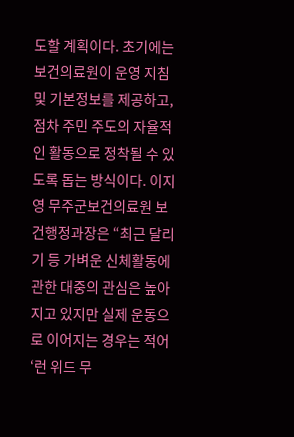도할 계획이다. 초기에는 보건의료원이 운영 지침 및 기본정보를 제공하고, 점차 주민 주도의 자율적인 활동으로 정착될 수 있도록 돕는 방식이다. 이지영 무주군보건의료원 보건행정과장은 “최근 달리기 등 가벼운 신체활동에 관한 대중의 관심은 높아지고 있지만 실제 운동으로 이어지는 경우는 적어 ‘런 위드 무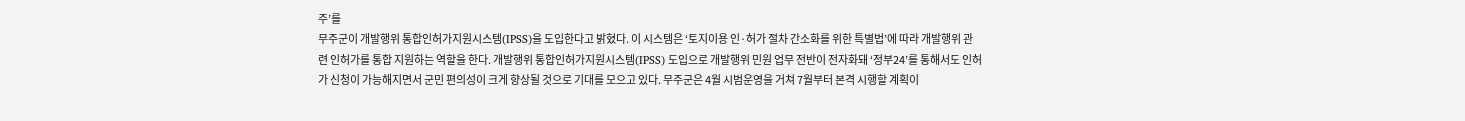주’를
무주군이 개발행위 통합인허가지원시스템(IPSS)을 도입한다고 밝혔다. 이 시스템은 ‘토지이용 인·허가 절차 간소화를 위한 특별법’에 따라 개발행위 관련 인허가를 통합 지원하는 역할을 한다. 개발행위 통합인허가지원시스템(IPSS) 도입으로 개발행위 민원 업무 전반이 전자화돼 ‘정부24’를 통해서도 인허가 신청이 가능해지면서 군민 편의성이 크게 향상될 것으로 기대를 모으고 있다. 무주군은 4월 시범운영을 거쳐 7월부터 본격 시행할 계획이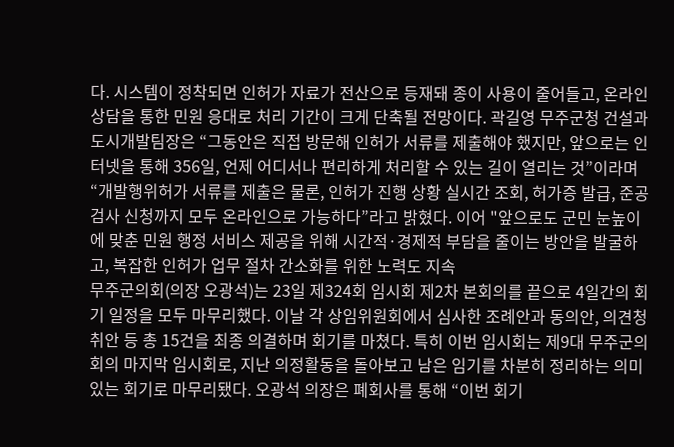다. 시스템이 정착되면 인허가 자료가 전산으로 등재돼 종이 사용이 줄어들고, 온라인 상담을 통한 민원 응대로 처리 기간이 크게 단축될 전망이다. 곽길영 무주군청 건설과 도시개발팀장은 “그동안은 직접 방문해 인허가 서류를 제출해야 했지만, 앞으로는 인터넷을 통해 356일, 언제 어디서나 편리하게 처리할 수 있는 길이 열리는 것”이라며 “개발행위허가 서류를 제출은 물론, 인허가 진행 상황 실시간 조회, 허가증 발급, 준공검사 신청까지 모두 온라인으로 가능하다”라고 밝혔다. 이어 "앞으로도 군민 눈높이에 맞춘 민원 행정 서비스 제공을 위해 시간적·경제적 부담을 줄이는 방안을 발굴하고, 복잡한 인허가 업무 절차 간소화를 위한 노력도 지속
무주군의회(의장 오광석)는 23일 제324회 임시회 제2차 본회의를 끝으로 4일간의 회기 일정을 모두 마무리했다. 이날 각 상임위원회에서 심사한 조례안과 동의안, 의견청취안 등 총 15건을 최종 의결하며 회기를 마쳤다. 특히 이번 임시회는 제9대 무주군의회의 마지막 임시회로, 지난 의정활동을 돌아보고 남은 임기를 차분히 정리하는 의미 있는 회기로 마무리됐다. 오광석 의장은 폐회사를 통해 “이번 회기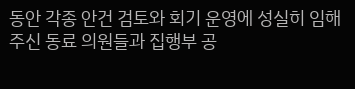동안 각종 안건 검토와 회기 운영에 성실히 임해주신 동료 의원들과 집행부 공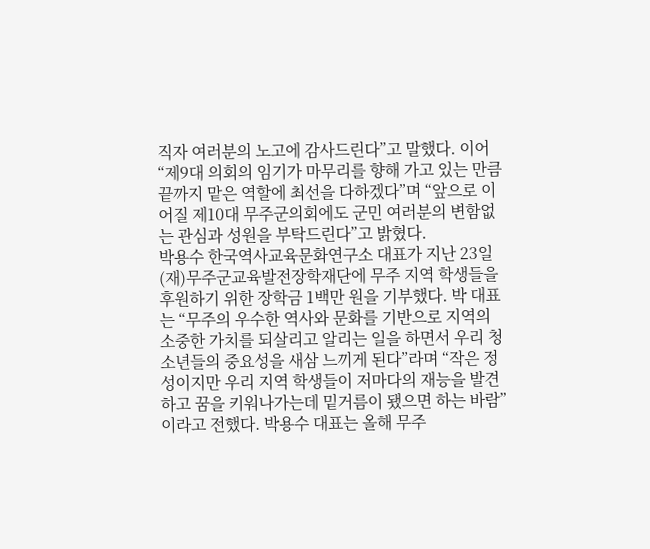직자 여러분의 노고에 감사드린다”고 말했다. 이어 “제9대 의회의 임기가 마무리를 향해 가고 있는 만큼 끝까지 맡은 역할에 최선을 다하겠다”며 “앞으로 이어질 제10대 무주군의회에도 군민 여러분의 변함없는 관심과 성원을 부탁드린다”고 밝혔다.
박용수 한국역사교육문화연구소 대표가 지난 23일 (재)무주군교육발전장학재단에 무주 지역 학생들을 후원하기 위한 장학금 1백만 원을 기부했다. 박 대표는 “무주의 우수한 역사와 문화를 기반으로 지역의 소중한 가치를 되살리고 알리는 일을 하면서 우리 청소년들의 중요성을 새삼 느끼게 된다”라며 “작은 정성이지만 우리 지역 학생들이 저마다의 재능을 발견하고 꿈을 키워나가는데 밑거름이 됐으면 하는 바람”이라고 전했다. 박용수 대표는 올해 무주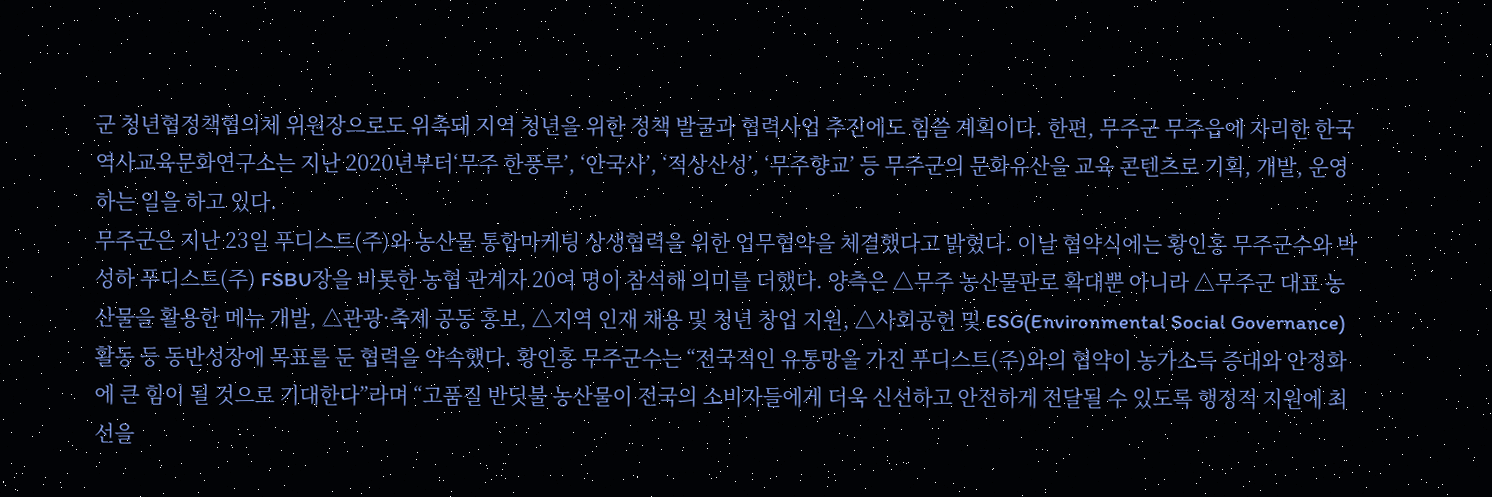군 청년협정책협의체 위원장으로도 위촉돼 지역 청년을 위한 정책 발굴과 협력사업 추진에도 힘쓸 계획이다. 한편, 무주군 무주읍에 자리한 한국역사교육문화연구소는 지난 2020년부터‘무주 한풍루’, ‘안국사’, ‘적상산성’, ‘무주향교’ 등 무주군의 문화유산을 교육 콘텐츠로 기획, 개발, 운영하는 일을 하고 있다.
무주군은 지난 23일 푸디스트(주)와 농산물 통합마케팅 상생협력을 위한 업무협약을 체결했다고 밝혔다. 이날 협약식에는 황인홍 무주군수와 박성하 푸디스트(주) FSBU장을 비롯한 농협 관계자 20여 명이 참석해 의미를 더했다. 양측은 △무주 농산물판로 확대뿐 아니라 △무주군 대표 농산물을 활용한 메뉴 개발, △관광·축제 공동 홍보, △지역 인재 채용 및 청년 창업 지원, △사회공헌 및 ESG(Environmental Social Governance) 활동 등 동반성장에 목표를 둔 협력을 약속했다. 황인홍 무주군수는 “전국적인 유통망을 가진 푸디스트(주)와의 협약이 농가소득 증대와 안정화에 큰 힘이 될 것으로 기대한다”라며 “고품질 반딧불 농산물이 전국의 소비자들에게 더욱 신선하고 안전하게 전달될 수 있도록 행정적 지원에 최선을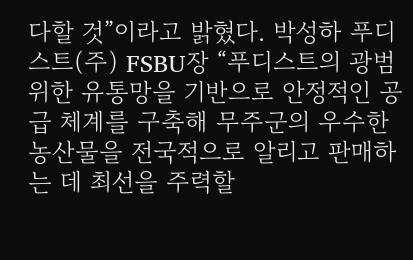다할 것”이라고 밝혔다. 박성하 푸디스트(주) FSBU장 “푸디스트의 광범위한 유통망을 기반으로 안정적인 공급 체계를 구축해 무주군의 우수한 농산물을 전국적으로 알리고 판매하는 데 최선을 주력할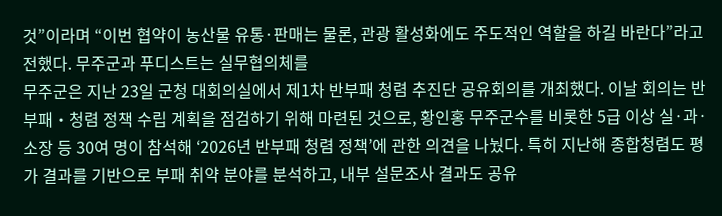것”이라며 “이번 협약이 농산물 유통·판매는 물론, 관광 활성화에도 주도적인 역할을 하길 바란다”라고 전했다. 무주군과 푸디스트는 실무협의체를
무주군은 지난 23일 군청 대회의실에서 제1차 반부패 청렴 추진단 공유회의를 개최했다. 이날 회의는 반부패‧청렴 정책 수립 계획을 점검하기 위해 마련된 것으로, 황인홍 무주군수를 비롯한 5급 이상 실·과·소장 등 30여 명이 참석해 ‘2026년 반부패 청렴 정책’에 관한 의견을 나눴다. 특히 지난해 종합청렴도 평가 결과를 기반으로 부패 취약 분야를 분석하고, 내부 설문조사 결과도 공유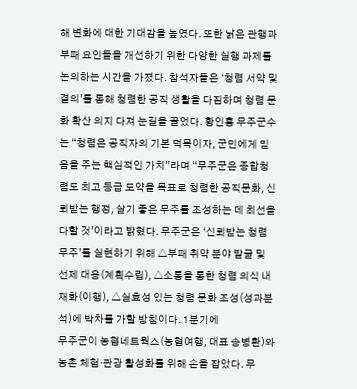해 변화에 대한 기대감을 높였다. 또한 낡은 관행과 부패 요인들을 개선하기 위한 다양한 실행 과제를 논의하는 시간을 가졌다. 참석자들은 ‘청렴 서약 및 결의’를 통해 청렴한 공직 생활을 다짐하며 청렴 문화 확산 의지 다져 눈길을 끌었다. 황인홍 무주군수는 “청렴은 공직자의 기본 덕목이자, 군민에게 믿음을 주는 핵심적인 가치”라며 “무주군은 종합청렴도 최고 등급 도약을 목표로 청렴한 공직문화, 신뢰받는 행정, 살기 좋은 무주를 조성하는 데 최선을 다할 것’이라고 밝혔다. 무주군은 ‘신뢰받는 청렴 무주’를 실현하기 위해 △부패 취약 분야 발굴 및 선제 대응(계획수립), △소통을 통한 청렴 의식 내재화(이행), △실효성 있는 청렴 문화 조성(성과분석)에 박차를 가할 방침이다. 1분기에
무주군이 농협네트웍스(농협여행, 대표 송병환)와 농촌 체험·관광 활성화를 위해 손을 잡았다. 무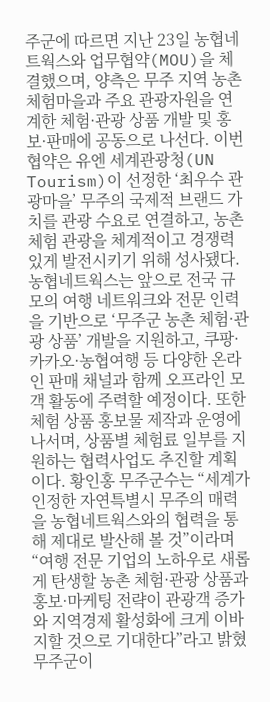주군에 따르면 지난 23일 농협네트웍스와 업무협약(MOU)을 체결했으며, 양측은 무주 지역 농촌체험마을과 주요 관광자원을 연계한 체험·관광 상품 개발 및 홍보·판매에 공동으로 나선다. 이번 협약은 유엔 세계관광청(UN Tourism)이 선정한 ‘최우수 관광마을’ 무주의 국제적 브랜드 가치를 관광 수요로 연결하고, 농촌체험 관광을 체계적이고 경쟁력 있게 발전시키기 위해 성사됐다. 농협네트웍스는 앞으로 전국 규모의 여행 네트워크와 전문 인력을 기반으로 ‘무주군 농촌 체험·관광 상품’ 개발을 지원하고, 쿠팡·카카오·농협여행 등 다양한 온라인 판매 채널과 함께 오프라인 모객 활동에 주력할 예정이다. 또한 체험 상품 홍보물 제작과 운영에 나서며, 상품별 체험료 일부를 지원하는 협력사업도 추진할 계획이다. 황인홍 무주군수는 “세계가 인정한 자연특별시 무주의 매력을 농협네트웍스와의 협력을 통해 제대로 발산해 볼 것”이라며 “여행 전문 기업의 노하우로 새롭게 탄생할 농촌 체험·관광 상품과 홍보·마케팅 전략이 관광객 증가와 지역경제 활성화에 크게 이바지할 것으로 기대한다”라고 밝혔
무주군이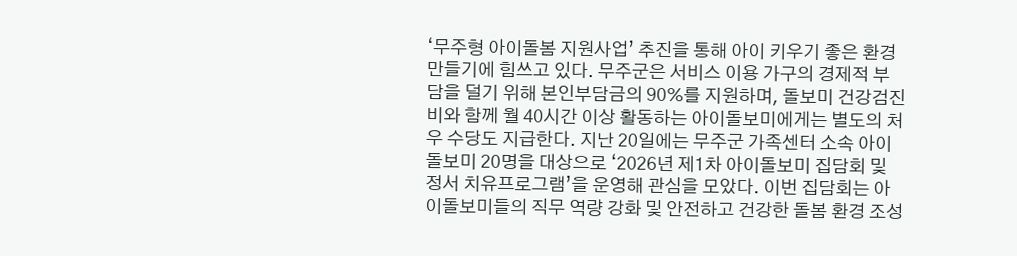‘무주형 아이돌봄 지원사업’ 추진을 통해 아이 키우기 좋은 환경만들기에 힘쓰고 있다. 무주군은 서비스 이용 가구의 경제적 부담을 덜기 위해 본인부담금의 90%를 지원하며, 돌보미 건강검진비와 함께 월 40시간 이상 활동하는 아이돌보미에게는 별도의 처우 수당도 지급한다. 지난 20일에는 무주군 가족센터 소속 아이돌보미 20명을 대상으로 ‘2026년 제1차 아이돌보미 집담회 및 정서 치유프로그램’을 운영해 관심을 모았다. 이번 집담회는 아이돌보미들의 직무 역량 강화 및 안전하고 건강한 돌봄 환경 조성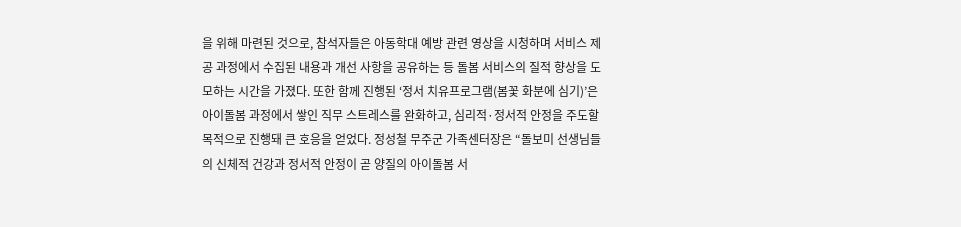을 위해 마련된 것으로, 참석자들은 아동학대 예방 관련 영상을 시청하며 서비스 제공 과정에서 수집된 내용과 개선 사항을 공유하는 등 돌봄 서비스의 질적 향상을 도모하는 시간을 가졌다. 또한 함께 진행된 ‘정서 치유프로그램(봄꽃 화분에 심기)’은 아이돌봄 과정에서 쌓인 직무 스트레스를 완화하고, 심리적·정서적 안정을 주도할 목적으로 진행돼 큰 호응을 얻었다. 정성철 무주군 가족센터장은 “돌보미 선생님들의 신체적 건강과 정서적 안정이 곧 양질의 아이돌봄 서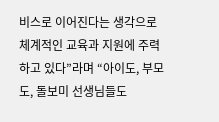비스로 이어진다는 생각으로 체계적인 교육과 지원에 주력하고 있다”라며 “아이도, 부모도, 돌보미 선생님들도